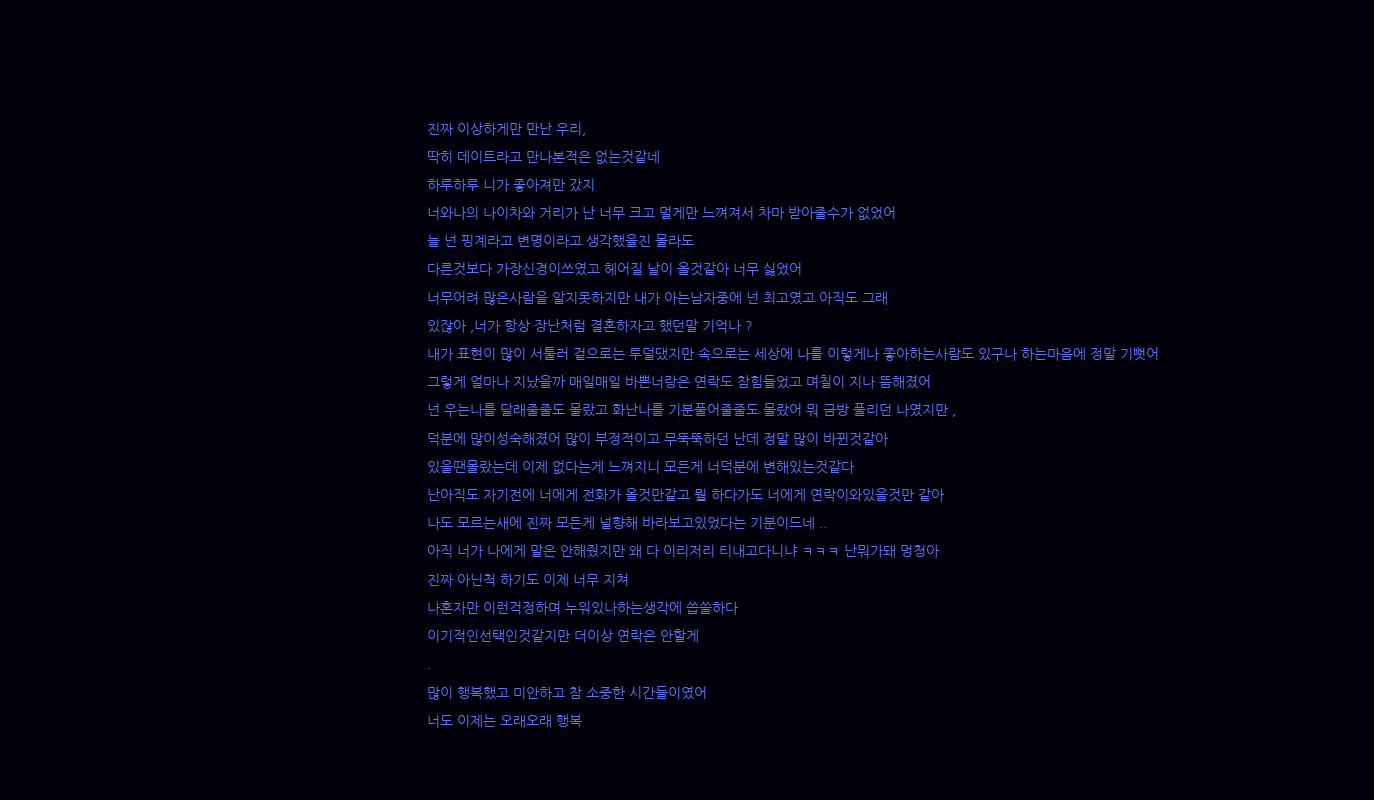진짜 이상하게만 만난 우리,
딱히 데이트라고 만나본적은 없는것같네
하루하루 니가 좋아져만 갔지
너와나의 나이차와 거리가 난 너무 크고 멀게만 느껴져서 차마 받아줄수가 없었어
늘 넌 핑계라고 변명이라고 생각했을진 몰라도
다른것보다 가장신경이쓰였고 헤어질 날이 올것같아 너무 싫었어
너무어려 많은사람을 알지못하지만 내가 아는남자중에 넌 최고였고 아직도 그래
있잖아 ,너가 항상 장난처럼 결혼하자고 했던말 기억나 ?
내가 표현이 많이 서툴러 겉으로는 투덜댔지만 속으로는 세상에 나를 이렇게나 좋아하는사람도 있구나 하는마음에 정말 기뻣어
그렇게 얼마나 지났을까 매일매일 바쁜너랑은 연락도 참힘들었고 며칠이 지나 뜸해졌어
넌 우는나를 달래줄줄도 몰랐고 화난나를 기분풀어줄줄도 몰랐어 뭐 금방 풀리던 나였지만 ,
덕분에 많이성숙해졌어 많이 부정적이고 무뚝뚝하던 난데 정말 많이 바뀐것같아
있을땐몰랐는데 이제 없다는게 느껴지니 모든게 너덕분에 변해있는것같다
난아직도 자기전에 너에게 전화가 올것만같고 뭘 하다가도 너에게 연락이와있을것만 같아
나도 모르는새에 진짜 모든게 널향해 바라보고있었다는 기분이드네 ..
아직 너가 나에게 말은 안해줬지만 왜 다 이리저리 티내고다니냐 ㅋㅋㅋ 난뭐가돼 멍청아
진짜 아닌척 하기도 이제 너무 지쳐
나혼자만 이런걱정하며 누워있나하는생각에 씁쓸하다
이기적인선택인것같지만 더이상 연락은 안할게
.
많이 행복했고 미안하고 참 소중한 시간들이였어
너도 이제는 오래오래 행복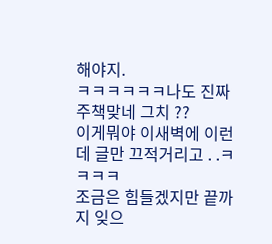해야지.
ㅋㅋㅋㅋㅋㅋ나도 진짜 주책맞네 그치 ??
이게뭐야 이새벽에 이런데 글만 끄적거리고 . .ㅋㅋㅋㅋ
조금은 힘들겠지만 끝까지 잊으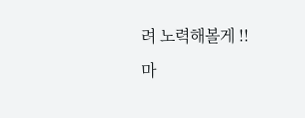려 노력해볼게 !!
마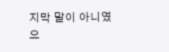지막 말이 아니였으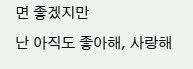면 좋겠지만
난 아직도 좋아해, 사랑해